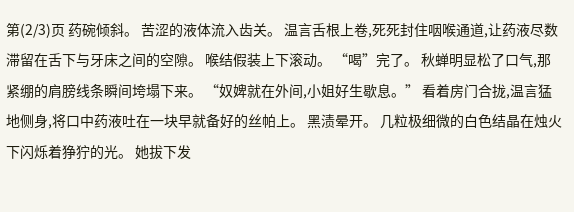第(2/3)页 药碗倾斜。 苦涩的液体流入齿关。 温言舌根上卷,死死封住咽喉通道,让药液尽数滞留在舌下与牙床之间的空隙。 喉结假装上下滚动。 “喝”完了。 秋蝉明显松了口气,那紧绷的肩膀线条瞬间垮塌下来。 “奴婢就在外间,小姐好生歇息。” 看着房门合拢,温言猛地侧身,将口中药液吐在一块早就备好的丝帕上。 黑渍晕开。 几粒极细微的白色结晶在烛火下闪烁着狰狞的光。 她拔下发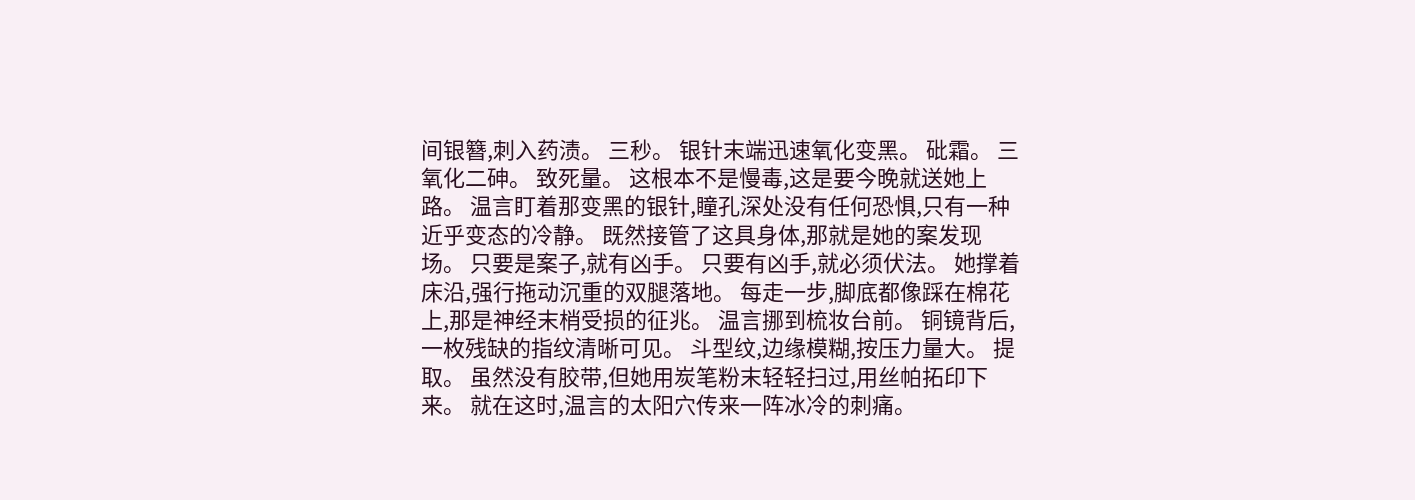间银簪,刺入药渍。 三秒。 银针末端迅速氧化变黑。 砒霜。 三氧化二砷。 致死量。 这根本不是慢毒,这是要今晚就送她上路。 温言盯着那变黑的银针,瞳孔深处没有任何恐惧,只有一种近乎变态的冷静。 既然接管了这具身体,那就是她的案发现场。 只要是案子,就有凶手。 只要有凶手,就必须伏法。 她撑着床沿,强行拖动沉重的双腿落地。 每走一步,脚底都像踩在棉花上,那是神经末梢受损的征兆。 温言挪到梳妆台前。 铜镜背后,一枚残缺的指纹清晰可见。 斗型纹,边缘模糊,按压力量大。 提取。 虽然没有胶带,但她用炭笔粉末轻轻扫过,用丝帕拓印下来。 就在这时,温言的太阳穴传来一阵冰冷的刺痛。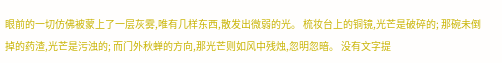眼前的一切仿佛被蒙上了一层灰雾,唯有几样东西,散发出微弱的光。 梳妆台上的铜镜,光芒是破碎的; 那碗未倒掉的药渣,光芒是污浊的; 而门外秋蝉的方向,那光芒则如风中残烛,忽明忽暗。 没有文字提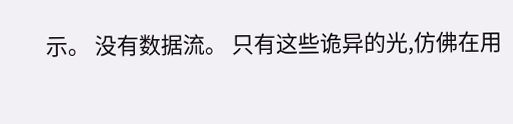示。 没有数据流。 只有这些诡异的光,仿佛在用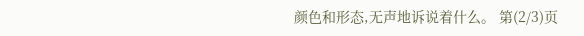颜色和形态,无声地诉说着什么。 第(2/3)页